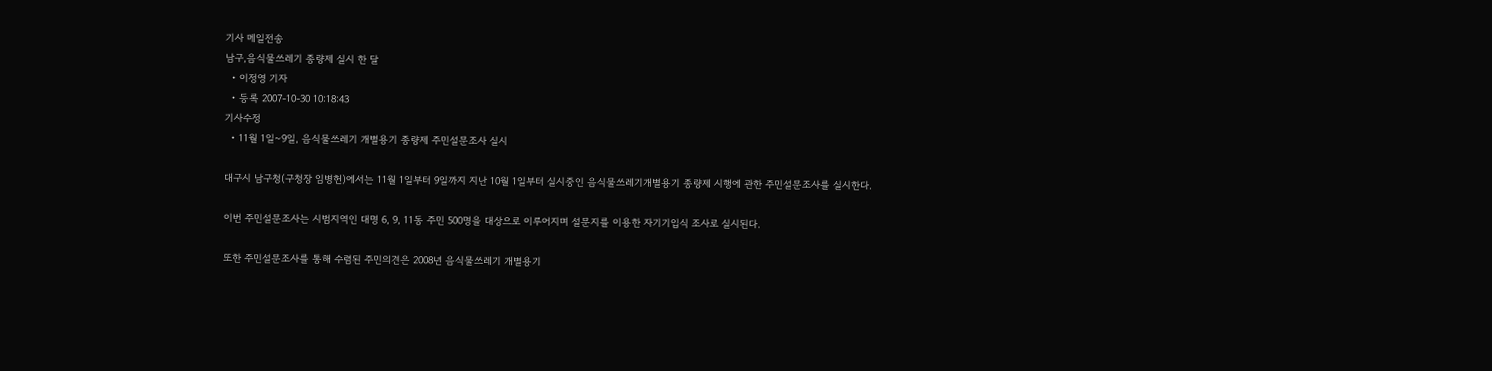기사 메일전송
남구,음식물쓰레기 종량제 실시 한 달
  • 이정영 기자
  • 등록 2007-10-30 10:18:43
기사수정
  • 11월 1일~9일, 음식물쓰레기 개별용기 종량제 주민설문조사 실시

대구시 남구청(구청장 임병헌)에서는 11월 1일부터 9일까지 지난 10월 1일부터 실시중인 음식물쓰레기개별용기 종량제 시행에 관한 주민설문조사를 실시한다.

이번 주민설문조사는 시범지역인 대명 6, 9, 11동 주민 500명을 대상으로 이루어지며 설문지를 이용한 자기기입식 조사로 실시된다.

또한 주민설문조사를 통해 수렴된 주민의견은 2008년 음식물쓰레기 개별용기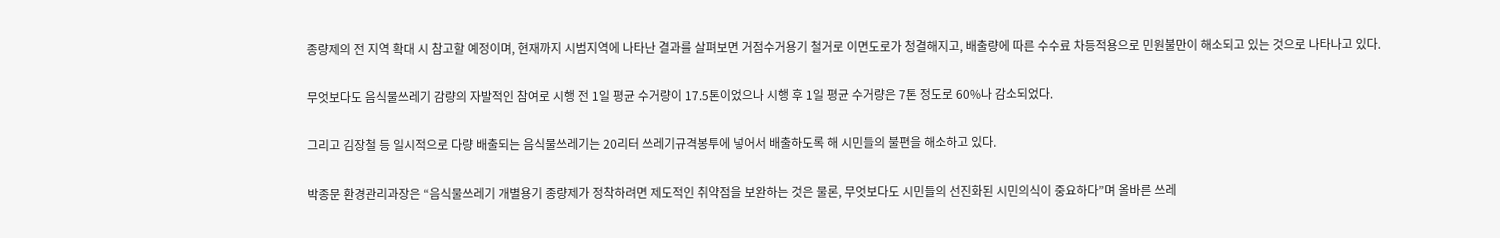종량제의 전 지역 확대 시 참고할 예정이며, 현재까지 시범지역에 나타난 결과를 살펴보면 거점수거용기 철거로 이면도로가 청결해지고, 배출량에 따른 수수료 차등적용으로 민원불만이 해소되고 있는 것으로 나타나고 있다.

무엇보다도 음식물쓰레기 감량의 자발적인 참여로 시행 전 1일 평균 수거량이 17.5톤이었으나 시행 후 1일 평균 수거량은 7톤 정도로 60%나 감소되었다.

그리고 김장철 등 일시적으로 다량 배출되는 음식물쓰레기는 20리터 쓰레기규격봉투에 넣어서 배출하도록 해 시민들의 불편을 해소하고 있다.

박종문 환경관리과장은 “음식물쓰레기 개별용기 종량제가 정착하려면 제도적인 취약점을 보완하는 것은 물론, 무엇보다도 시민들의 선진화된 시민의식이 중요하다”며 올바른 쓰레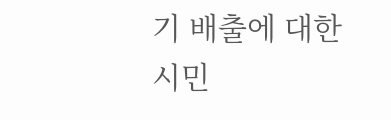기 배출에 대한 시민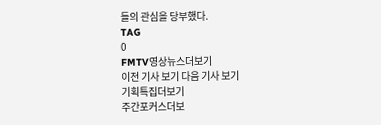들의 관심을 당부했다.
TAG
0
FMTV영상뉴스더보기
이전 기사 보기 다음 기사 보기
기획특집더보기
주간포커스더보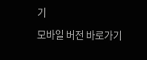기
모바일 버전 바로가기